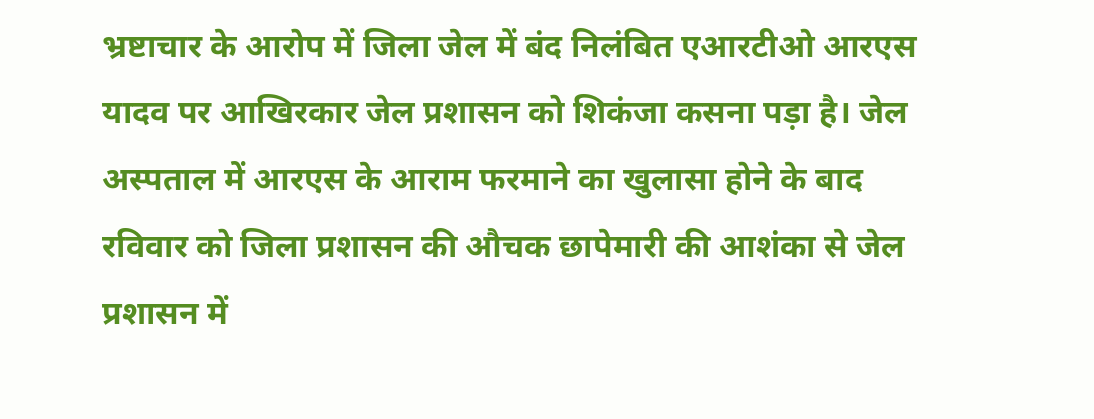भ्रष्टाचार के आरोप में जिला जेल में बंद निलंबित एआरटीओ आरएस यादव पर आखिरकार जेल प्रशासन को शिकंजा कसना पड़ा है। जेल अस्पताल में आरएस के आराम फरमाने का खुलासा होने के बाद रविवार को जिला प्रशासन की औचक छापेमारी की आशंका से जेल प्रशासन में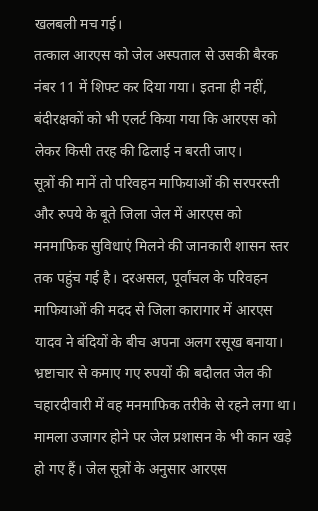खलबली मच गई।
तत्काल आरएस को जेल अस्पताल से उसकी बैरक नंबर 11 में शिफ्ट कर दिया गया। इतना ही नहीं, बंदीरक्षकों को भी एलर्ट किया गया कि आरएस को लेकर किसी तरह की ढिलाई न बरती जाए।
सूत्रों की मानें तो परिवहन माफियाओं की सरपरस्ती और रुपये के बूते जिला जेल में आरएस को मनमाफिक सुविधाएं मिलने की जानकारी शासन स्तर तक पहुंच गई है। दरअसल, पूर्वांचल के परिवहन माफियाओं की मदद से जिला कारागार में आरएस यादव ने बंदियों के बीच अपना अलग रसूख बनाया।
भ्रष्टाचार से कमाए गए रुपयों की बदौलत जेल की चहारदीवारी में वह मनमाफिक तरीके से रहने लगा था। मामला उजागर होने पर जेल प्रशासन के भी कान खड़े हो गए हैं। जेल सूत्रों के अनुसार आरएस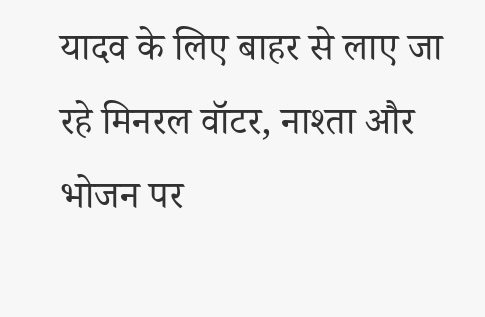यादव के लिए बाहर से लाए जा रहे मिनरल वॉटर, नाश्ता और भोजन पर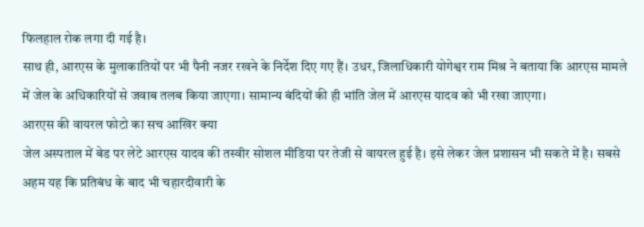फिलहाल रोक लगा दी गई है।
साथ ही, आरएस के मुलाकातियों पर भी पैनी नजर रखने के निर्देश दिए गए हैं। उधर, जिलाधिकारी योगेश्वर राम मिश्र ने बताया कि आरएस मामले में जेल के अधिकारियों से जवाब तलब किया जाएगा। सामान्य बंदियों की ही भांति जेल में आरएस यादव को भी रखा जाएगा।
आरएस की वायरल फोटो का सच आखिर क्या
जेल अस्पताल में बेड पर लेटे आरएस यादव की तस्वीर सोशल मीडिया पर तेजी से वायरल हुई है। इसे लेकर जेल प्रशासन भी सकते में है। सबसे अहम यह कि प्रतिबंध के बाद भी चहारदीवारी के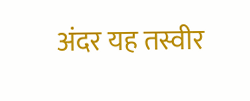अंदर यह तस्वीर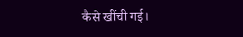कैसे खींची गई।